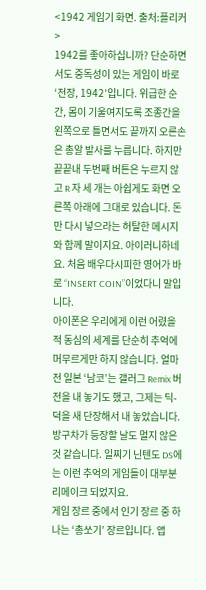<1942 게임기 화면. 출처:플리커>
1942를 좋아하십니까? 단순하면서도 중독성이 있는 게임이 바로 ‘전장, 1942′입니다. 위급한 순간, 몸이 기울여지도록 조종간을 왼쪽으로 틀면서도 끝까지 오른손은 총알 발사를 누릅니다. 하지만 끝끝내 두번째 버튼은 누르지 않고 R 자 세 개는 아쉽게도 화면 오른쪽 아래에 그대로 있습니다. 돈만 다시 넣으라는 허탈한 메시지와 함께 말이지요. 아이러니하네요. 처음 배우다시피한 영어가 바로 “INSERT COIN”이었다니 말입니다.
아이폰은 우리에게 이런 어렸을 적 동심의 세계를 단순히 추억에 머무르게만 하지 않습니다. 얼마 전 일본 ‘남코’는 갤러그 Remix 버전을 내 놓기도 했고, 그제는 딕-덕을 새 단장해서 내 놓았습니다. 방구차가 등장할 날도 멀지 않은 것 같습니다. 일찌기 닌텐도 DS에는 이런 추억의 게임들이 대부분 리메이크 되었지요.
게임 장르 중에서 인기 장르 중 하나는 ‘총쏘기’ 장르입니다. 앱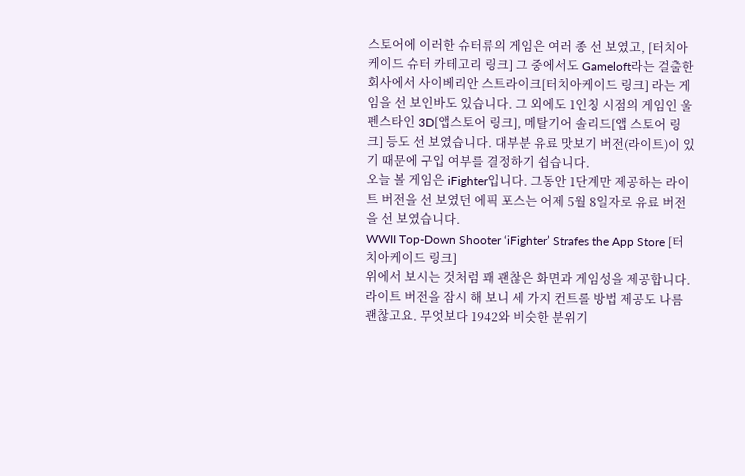스토어에 이러한 슈터류의 게임은 여러 종 선 보였고, [터치아케이드 슈터 카테고리 링크] 그 중에서도 Gameloft라는 걸출한 회사에서 사이베리안 스트라이크[터치아케이드 링크] 라는 게임을 선 보인바도 있습니다. 그 외에도 1인칭 시점의 게임인 울펜스타인 3D[앱스토어 링크], 메탈기어 솔리드[앱 스토어 링크] 등도 선 보였습니다. 대부분 유료 맛보기 버전(라이트)이 있기 때문에 구입 여부를 결정하기 쉽습니다.
오늘 볼 게임은 iFighter입니다. 그동안 1단계만 제공하는 라이트 버전을 선 보였던 에픽 포스는 어제 5월 8일자로 유료 버전을 선 보였습니다.
WWII Top-Down Shooter ‘iFighter’ Strafes the App Store [터치아케이드 링크]
위에서 보시는 것처럼 꽤 괜찮은 화면과 게임성을 제공합니다. 라이트 버전을 잠시 해 보니 세 가지 컨트롤 방법 제공도 나름 괜찮고요. 무엇보다 1942와 비슷한 분위기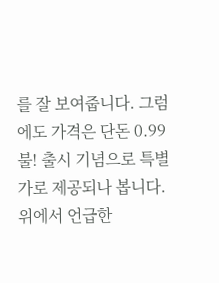를 잘 보여줍니다. 그럼에도 가격은 단돈 0.99불! 출시 기념으로 특별가로 제공되나 봅니다. 위에서 언급한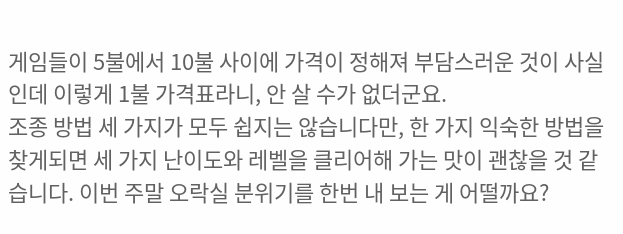게임들이 5불에서 10불 사이에 가격이 정해져 부담스러운 것이 사실인데 이렇게 1불 가격표라니, 안 살 수가 없더군요.
조종 방법 세 가지가 모두 쉽지는 않습니다만, 한 가지 익숙한 방법을 찾게되면 세 가지 난이도와 레벨을 클리어해 가는 맛이 괜찮을 것 같습니다. 이번 주말 오락실 분위기를 한번 내 보는 게 어떨까요?